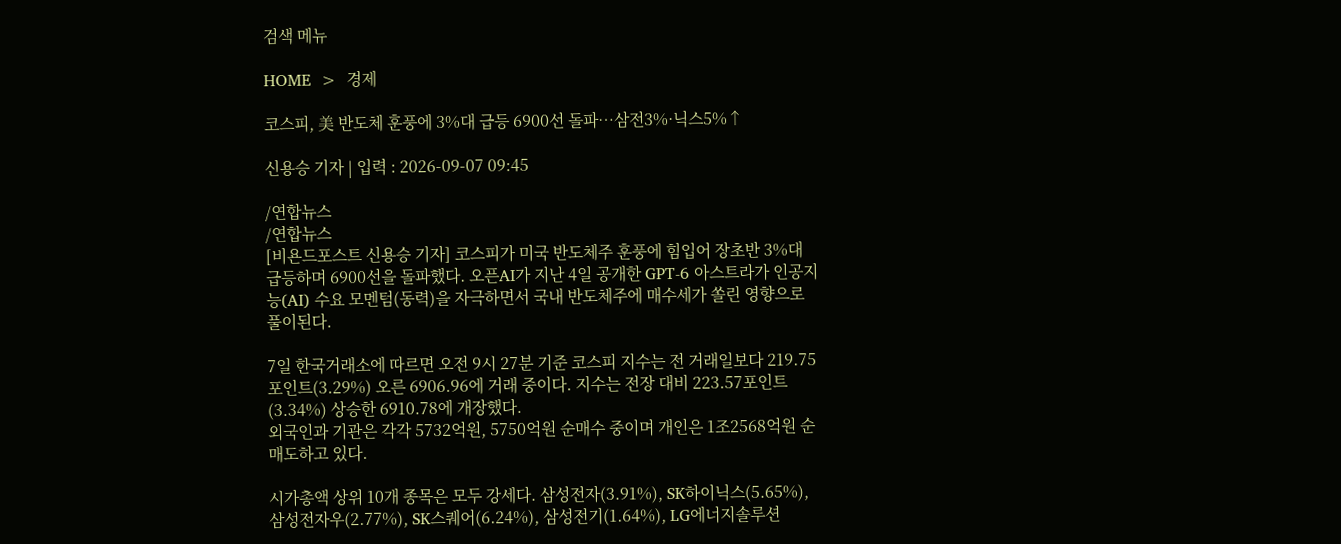검색 메뉴

HOME  >  경제

코스피, 美 반도체 훈풍에 3%대 급등 6900선 돌파…삼전3%·닉스5%↑

신용승 기자 | 입력 : 2026-09-07 09:45

/연합뉴스
/연합뉴스
[비욘드포스트 신용승 기자] 코스피가 미국 반도체주 훈풍에 힘입어 장초반 3%대 급등하며 6900선을 돌파했다. 오픈AI가 지난 4일 공개한 GPT-6 아스트라가 인공지능(AI) 수요 모멘텀(동력)을 자극하면서 국내 반도체주에 매수세가 쏠린 영향으로 풀이된다.

7일 한국거래소에 따르면 오전 9시 27분 기준 코스피 지수는 전 거래일보다 219.75포인트(3.29%) 오른 6906.96에 거래 중이다. 지수는 전장 대비 223.57포인트(3.34%) 상승한 6910.78에 개장했다.
외국인과 기관은 각각 5732억원, 5750억원 순매수 중이며 개인은 1조2568억원 순매도하고 있다.

시가총액 상위 10개 종목은 모두 강세다. 삼성전자(3.91%), SK하이닉스(5.65%), 삼성전자우(2.77%), SK스퀘어(6.24%), 삼성전기(1.64%), LG에너지솔루션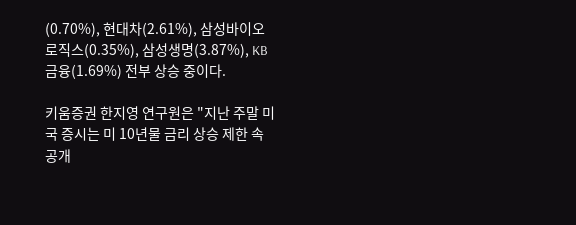(0.70%), 현대차(2.61%), 삼성바이오로직스(0.35%), 삼성생명(3.87%), KB금융(1.69%) 전부 상승 중이다.

키움증권 한지영 연구원은 "지난 주말 미국 증시는 미 10년물 금리 상승 제한 속 공개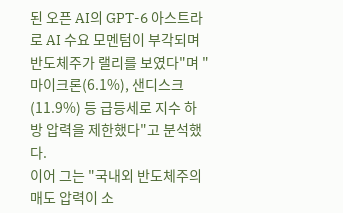된 오픈 AI의 GPT-6 아스트라로 AI 수요 모멘텀이 부각되며 반도체주가 랠리를 보였다"며 "마이크론(6.1%), 샌디스크(11.9%) 등 급등세로 지수 하방 압력을 제한했다"고 분석했다.
이어 그는 "국내외 반도체주의 매도 압력이 소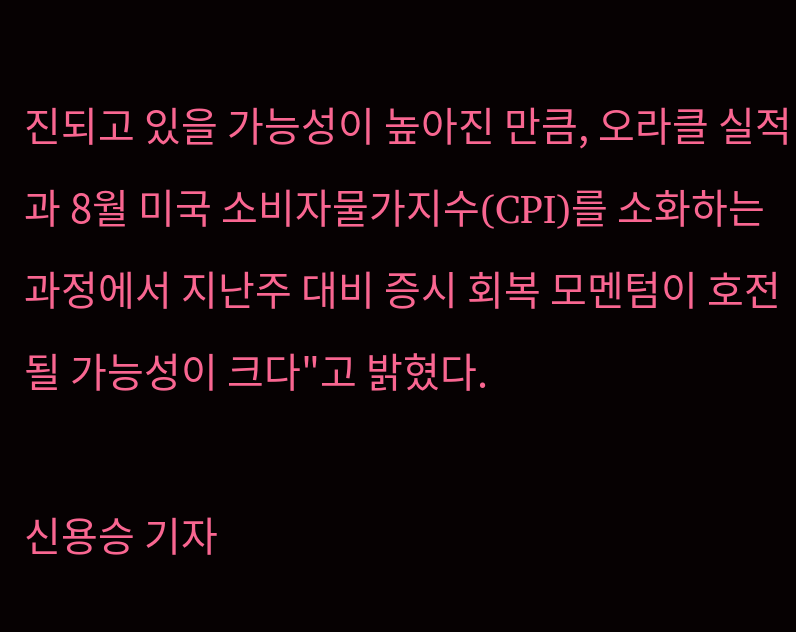진되고 있을 가능성이 높아진 만큼, 오라클 실적과 8월 미국 소비자물가지수(CPI)를 소화하는 과정에서 지난주 대비 증시 회복 모멘텀이 호전될 가능성이 크다"고 밝혔다.

신용승 기자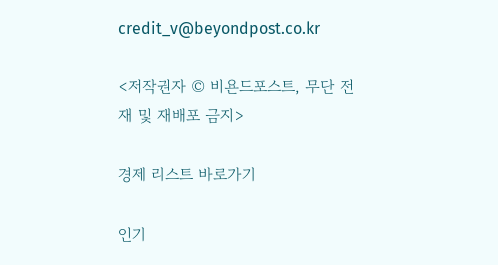credit_v@beyondpost.co.kr

<저작권자 © 비욘드포스트, 무단 전재 및 재배포 금지>

경제 리스트 바로가기

인기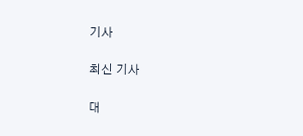기사

최신 기사

대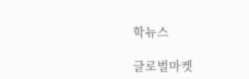학뉴스

글로벌마켓